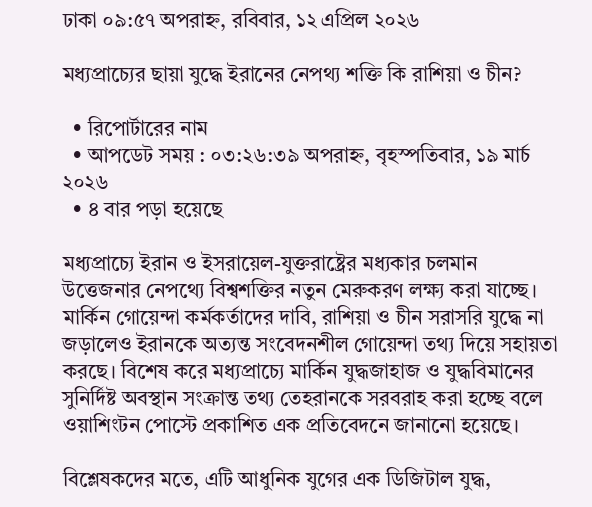ঢাকা ০৯:৫৭ অপরাহ্ন, রবিবার, ১২ এপ্রিল ২০২৬

মধ্যপ্রাচ্যের ছায়া যুদ্ধে ইরানের নেপথ্য শক্তি কি রাশিয়া ও চীন?

  • রিপোর্টারের নাম
  • আপডেট সময় : ০৩:২৬:৩৯ অপরাহ্ন, বৃহস্পতিবার, ১৯ মার্চ ২০২৬
  • ৪ বার পড়া হয়েছে

মধ্যপ্রাচ্যে ইরান ও ইসরায়েল-যুক্তরাষ্ট্রের মধ্যকার চলমান উত্তেজনার নেপথ্যে বিশ্বশক্তির নতুন মেরুকরণ লক্ষ্য করা যাচ্ছে। মার্কিন গোয়েন্দা কর্মকর্তাদের দাবি, রাশিয়া ও চীন সরাসরি যুদ্ধে না জড়ালেও ইরানকে অত্যন্ত সংবেদনশীল গোয়েন্দা তথ্য দিয়ে সহায়তা করছে। বিশেষ করে মধ্যপ্রাচ্যে মার্কিন যুদ্ধজাহাজ ও যুদ্ধবিমানের সুনির্দিষ্ট অবস্থান সংক্রান্ত তথ্য তেহরানকে সরবরাহ করা হচ্ছে বলে ওয়াশিংটন পোস্টে প্রকাশিত এক প্রতিবেদনে জানানো হয়েছে।

বিশ্লেষকদের মতে, এটি আধুনিক যুগের এক ডিজিটাল যুদ্ধ,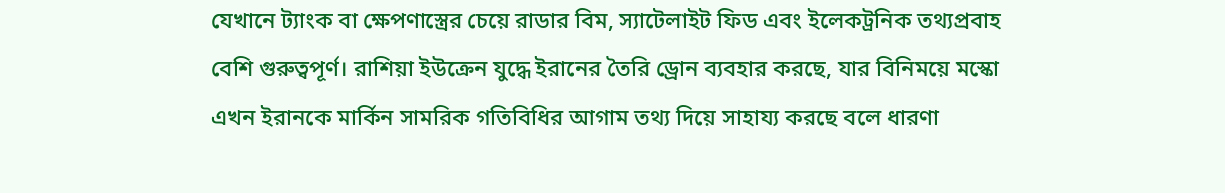যেখানে ট্যাংক বা ক্ষেপণাস্ত্রের চেয়ে রাডার বিম, স্যাটেলাইট ফিড এবং ইলেকট্রনিক তথ্যপ্রবাহ বেশি গুরুত্বপূর্ণ। রাশিয়া ইউক্রেন যুদ্ধে ইরানের তৈরি ড্রোন ব্যবহার করছে, যার বিনিময়ে মস্কো এখন ইরানকে মার্কিন সামরিক গতিবিধির আগাম তথ্য দিয়ে সাহায্য করছে বলে ধারণা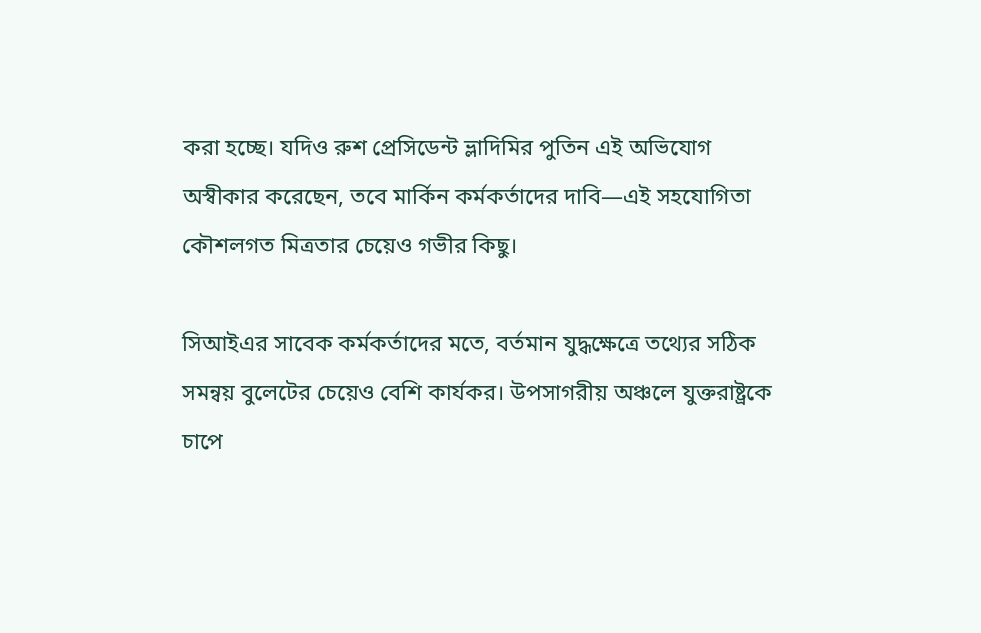করা হচ্ছে। যদিও রুশ প্রেসিডেন্ট ভ্লাদিমির পুতিন এই অভিযোগ অস্বীকার করেছেন, তবে মার্কিন কর্মকর্তাদের দাবি—এই সহযোগিতা কৌশলগত মিত্রতার চেয়েও গভীর কিছু।

সিআইএর সাবেক কর্মকর্তাদের মতে, বর্তমান যুদ্ধক্ষেত্রে তথ্যের সঠিক সমন্বয় বুলেটের চেয়েও বেশি কার্যকর। উপসাগরীয় অঞ্চলে যুক্তরাষ্ট্রকে চাপে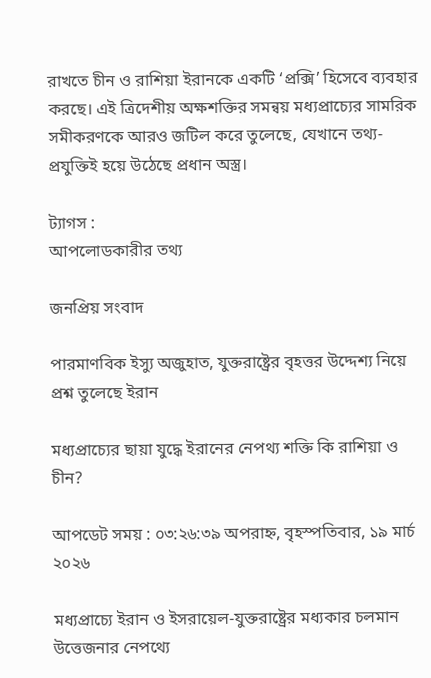রাখতে চীন ও রাশিয়া ইরানকে একটি ‘প্রক্সি’ হিসেবে ব্যবহার করছে। এই ত্রিদেশীয় অক্ষশক্তির সমন্বয় মধ্যপ্রাচ্যের সামরিক সমীকরণকে আরও জটিল করে তুলেছে, যেখানে তথ্য-প্রযুক্তিই হয়ে উঠেছে প্রধান অস্ত্র।

ট্যাগস :
আপলোডকারীর তথ্য

জনপ্রিয় সংবাদ

পারমাণবিক ইস্যু অজুহাত, যুক্তরাষ্ট্রের বৃহত্তর উদ্দেশ্য নিয়ে প্রশ্ন তুলেছে ইরান

মধ্যপ্রাচ্যের ছায়া যুদ্ধে ইরানের নেপথ্য শক্তি কি রাশিয়া ও চীন?

আপডেট সময় : ০৩:২৬:৩৯ অপরাহ্ন, বৃহস্পতিবার, ১৯ মার্চ ২০২৬

মধ্যপ্রাচ্যে ইরান ও ইসরায়েল-যুক্তরাষ্ট্রের মধ্যকার চলমান উত্তেজনার নেপথ্যে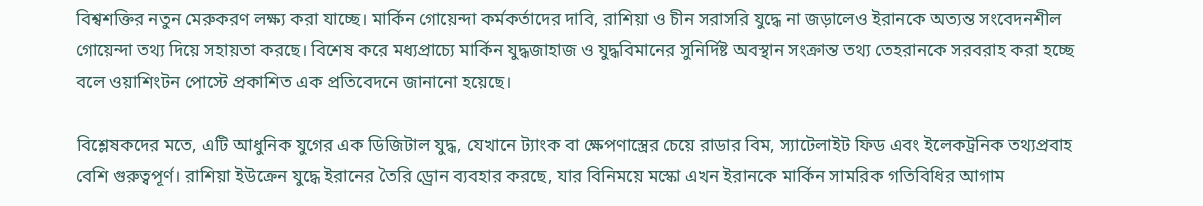বিশ্বশক্তির নতুন মেরুকরণ লক্ষ্য করা যাচ্ছে। মার্কিন গোয়েন্দা কর্মকর্তাদের দাবি, রাশিয়া ও চীন সরাসরি যুদ্ধে না জড়ালেও ইরানকে অত্যন্ত সংবেদনশীল গোয়েন্দা তথ্য দিয়ে সহায়তা করছে। বিশেষ করে মধ্যপ্রাচ্যে মার্কিন যুদ্ধজাহাজ ও যুদ্ধবিমানের সুনির্দিষ্ট অবস্থান সংক্রান্ত তথ্য তেহরানকে সরবরাহ করা হচ্ছে বলে ওয়াশিংটন পোস্টে প্রকাশিত এক প্রতিবেদনে জানানো হয়েছে।

বিশ্লেষকদের মতে, এটি আধুনিক যুগের এক ডিজিটাল যুদ্ধ, যেখানে ট্যাংক বা ক্ষেপণাস্ত্রের চেয়ে রাডার বিম, স্যাটেলাইট ফিড এবং ইলেকট্রনিক তথ্যপ্রবাহ বেশি গুরুত্বপূর্ণ। রাশিয়া ইউক্রেন যুদ্ধে ইরানের তৈরি ড্রোন ব্যবহার করছে, যার বিনিময়ে মস্কো এখন ইরানকে মার্কিন সামরিক গতিবিধির আগাম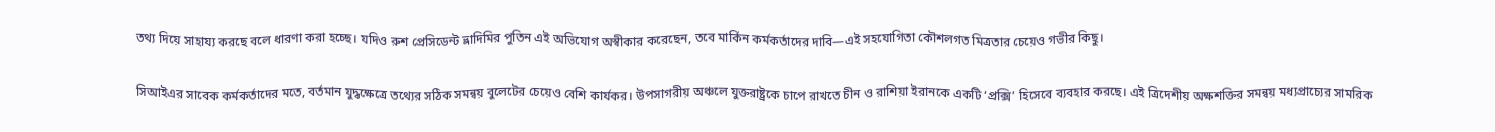তথ্য দিয়ে সাহায্য করছে বলে ধারণা করা হচ্ছে। যদিও রুশ প্রেসিডেন্ট ভ্লাদিমির পুতিন এই অভিযোগ অস্বীকার করেছেন, তবে মার্কিন কর্মকর্তাদের দাবি—এই সহযোগিতা কৌশলগত মিত্রতার চেয়েও গভীর কিছু।

সিআইএর সাবেক কর্মকর্তাদের মতে, বর্তমান যুদ্ধক্ষেত্রে তথ্যের সঠিক সমন্বয় বুলেটের চেয়েও বেশি কার্যকর। উপসাগরীয় অঞ্চলে যুক্তরাষ্ট্রকে চাপে রাখতে চীন ও রাশিয়া ইরানকে একটি ‘প্রক্সি’ হিসেবে ব্যবহার করছে। এই ত্রিদেশীয় অক্ষশক্তির সমন্বয় মধ্যপ্রাচ্যের সামরিক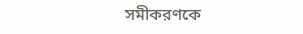সমীকরণকে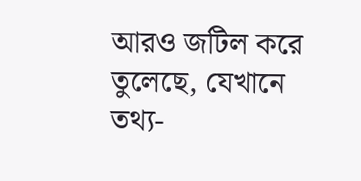আরও জটিল করে তুলেছে, যেখানে তথ্য-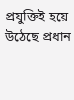প্রযুক্তিই হয়ে উঠেছে প্রধান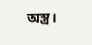অস্ত্র।